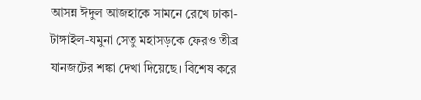আসন্ন ঈদুল আজহাকে সামনে রেখে ঢাকা-টাঙ্গাইল-যমুনা সেতু মহাসড়কে ফেরও তীব্র যানজটের শঙ্কা দেখা দিয়েছে। বিশেষ করে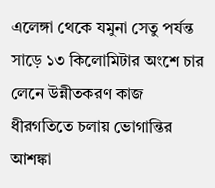এলেঙ্গা থেকে যমুনা সেতু পর্যন্ত সাড়ে ১৩ কিলোমিটার অংশে চার লেনে উন্নীতকরণ কাজ ধীরগতিতে চলায় ভোগান্তির আশঙ্কা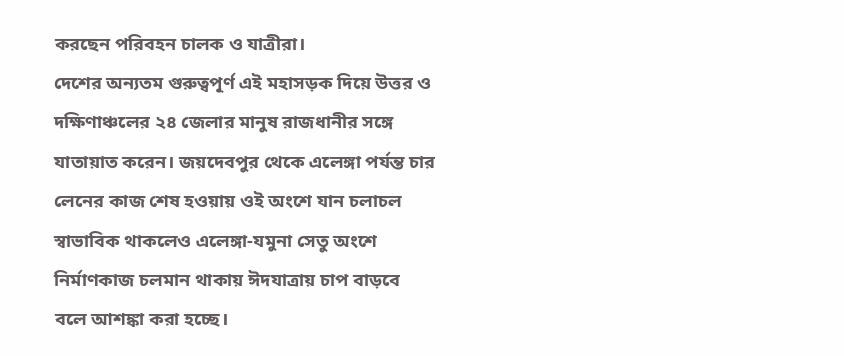করছেন পরিবহন চালক ও যাত্রীরা।
দেশের অন্যতম গুরুত্বপূর্ণ এই মহাসড়ক দিয়ে উত্তর ও দক্ষিণাঞ্চলের ২৪ জেলার মানুষ রাজধানীর সঙ্গে যাতায়াত করেন। জয়দেবপুর থেকে এলেঙ্গা পর্যন্ত চার লেনের কাজ শেষ হওয়ায় ওই অংশে যান চলাচল স্বাভাবিক থাকলেও এলেঙ্গা-যমুনা সেতু অংশে নির্মাণকাজ চলমান থাকায় ঈদযাত্রায় চাপ বাড়বে বলে আশঙ্কা করা হচ্ছে।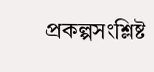প্রকল্পসংশ্লিষ্ট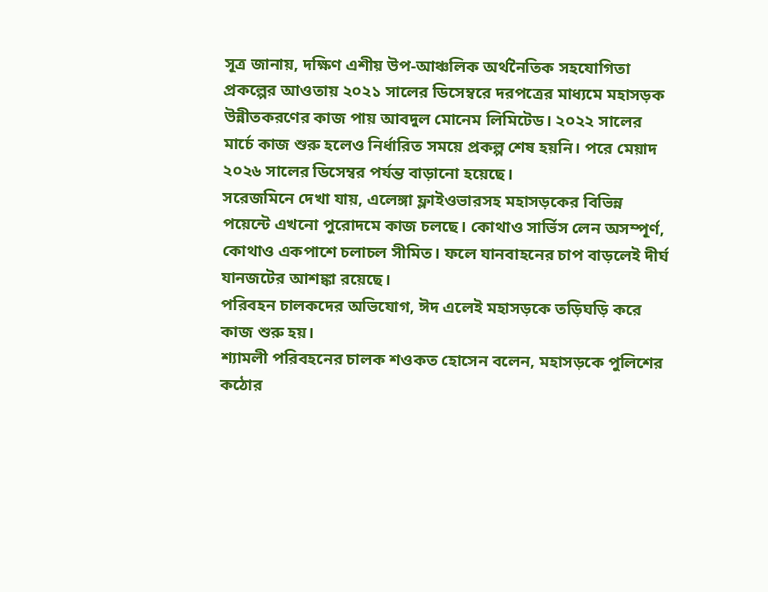সূত্র জানায়, দক্ষিণ এশীয় উপ-আঞ্চলিক অর্থনৈতিক সহযোগিতা প্রকল্পের আওতায় ২০২১ সালের ডিসেম্বরে দরপত্রের মাধ্যমে মহাসড়ক উন্নীতকরণের কাজ পায় আবদুল মোনেম লিমিটেড। ২০২২ সালের মার্চে কাজ শুরু হলেও নির্ধারিত সময়ে প্রকল্প শেষ হয়নি। পরে মেয়াদ ২০২৬ সালের ডিসেম্বর পর্যন্ত বাড়ানো হয়েছে।
সরেজমিনে দেখা যায়, এলেঙ্গা ফ্লাইওভারসহ মহাসড়কের বিভিন্ন পয়েন্টে এখনো পুরোদমে কাজ চলছে। কোথাও সার্ভিস লেন অসম্পূর্ণ, কোথাও একপাশে চলাচল সীমিত। ফলে যানবাহনের চাপ বাড়লেই দীর্ঘ যানজটের আশঙ্কা রয়েছে।
পরিবহন চালকদের অভিযোগ, ঈদ এলেই মহাসড়কে তড়িঘড়ি করে কাজ শুরু হয়।
শ্যামলী পরিবহনের চালক শওকত হোসেন বলেন, মহাসড়কে পুলিশের কঠোর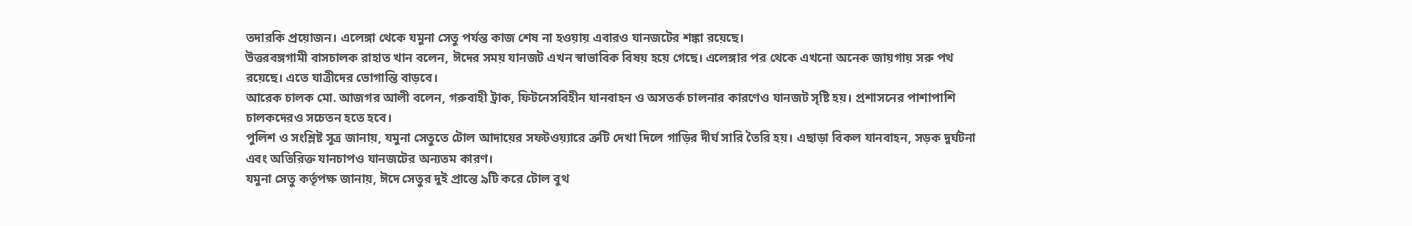তদারকি প্রয়োজন। এলেঙ্গা থেকে যমুনা সেতু পর্যন্ত কাজ শেষ না হওয়ায় এবারও যানজটের শঙ্কা রয়েছে।
উত্তরবঙ্গগামী বাসচালক রাহাত খান বলেন, ঈদের সময় যানজট এখন স্বাভাবিক বিষয় হয়ে গেছে। এলেঙ্গার পর থেকে এখনো অনেক জায়গায় সরু পথ রয়েছে। এতে যাত্রীদের ভোগান্তি বাড়বে।
আরেক চালক মো. আজগর আলী বলেন, গরুবাহী ট্রাক, ফিটনেসবিহীন যানবাহন ও অসতর্ক চালনার কারণেও যানজট সৃষ্টি হয়। প্রশাসনের পাশাপাশি চালকদেরও সচেতন হতে হবে।
পুলিশ ও সংশ্লিষ্ট সূত্র জানায়, যমুনা সেতুতে টোল আদায়ের সফটওয়্যারে ত্রুটি দেখা দিলে গাড়ির দীর্ঘ সারি তৈরি হয়। এছাড়া বিকল যানবাহন, সড়ক দুর্ঘটনা এবং অতিরিক্ত যানচাপও যানজটের অন্যতম কারণ।
যমুনা সেতু কর্তৃপক্ষ জানায়, ঈদে সেতুর দুই প্রান্তে ৯টি করে টোল বুথ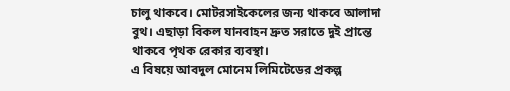চালু থাকবে। মোটরসাইকেলের জন্য থাকবে আলাদা বুথ। এছাড়া বিকল যানবাহন দ্রুত সরাতে দুই প্রান্তে থাকবে পৃথক রেকার ব্যবস্থা।
এ বিষয়ে আবদুল মোনেম লিমিটেডের প্রকল্প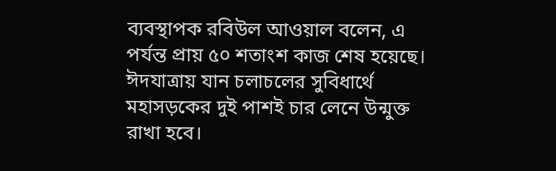ব্যবস্থাপক রবিউল আওয়াল বলেন, এ পর্যন্ত প্রায় ৫০ শতাংশ কাজ শেষ হয়েছে। ঈদযাত্রায় যান চলাচলের সুবিধার্থে মহাসড়কের দুই পাশই চার লেনে উন্মুক্ত রাখা হবে।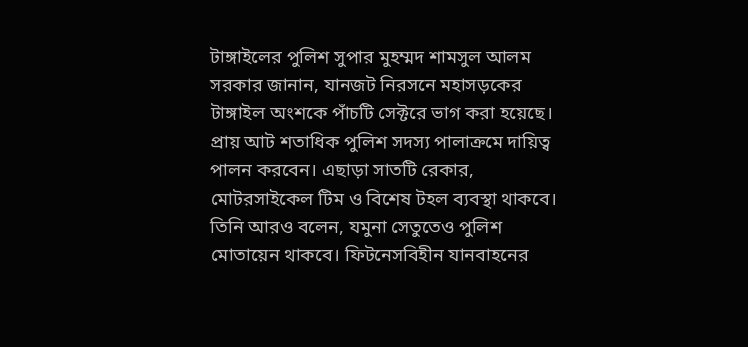টাঙ্গাইলের পুলিশ সুপার মুহম্মদ শামসুল আলম সরকার জানান, যানজট নিরসনে মহাসড়কের টাঙ্গাইল অংশকে পাঁচটি সেক্টরে ভাগ করা হয়েছে। প্রায় আট শতাধিক পুলিশ সদস্য পালাক্রমে দায়িত্ব পালন করবেন। এছাড়া সাতটি রেকার, মোটরসাইকেল টিম ও বিশেষ টহল ব্যবস্থা থাকবে।
তিনি আরও বলেন, যমুনা সেতুতেও পুলিশ মোতায়েন থাকবে। ফিটনেসবিহীন যানবাহনের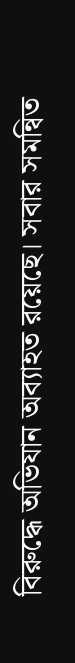বিরুদ্ধে অভিযান অব্যাহত রয়েছে। সবার সমন্বিত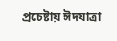প্রচেষ্টায় ঈদযাত্রা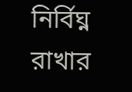নির্বিঘ্ন রাখার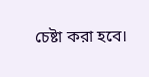চেষ্টা করা হবে।